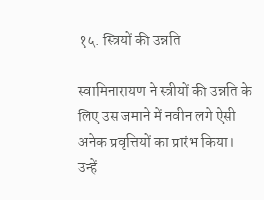१५. स्त्रियों की उन्नति

स्वामिनारायण ने स्त्रीयों की उन्नति के लिए उस जमाने में नवीन लगे ऐसी अनेक प्रवृत्तियों का प्रारंभ किया। उन्हें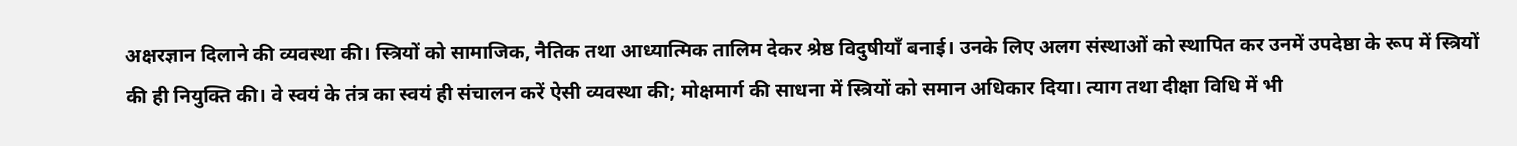अक्षरज्ञान दिलाने की व्यवस्था की। स्त्रियों को सामाजिक, नैतिक तथा आध्यात्मिक तालिम देकर श्रेष्ठ विदुषीयाँ बनाई। उनके लिए अलग संस्थाओं को स्थापित कर उनमें उपदेष्ठा के रूप में स्त्रियों की ही नियुक्ति की। वे स्वयं के तंत्र का स्वयं ही संचालन करें ऐसी व्यवस्था की; मोक्षमार्ग की साधना में स्त्रियों को समान अधिकार दिया। त्याग तथा दीक्षा विधि में भी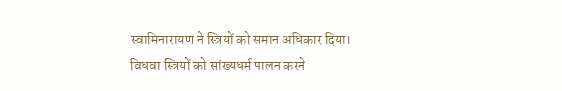स्वामिनारायण ने स्त्रियों को समान अधिकार दिया। विधवा स्त्रियों को सांख्यधर्म पालन करने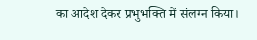का आदेश देकर प्रभुभक्ति में संलग्न किया।